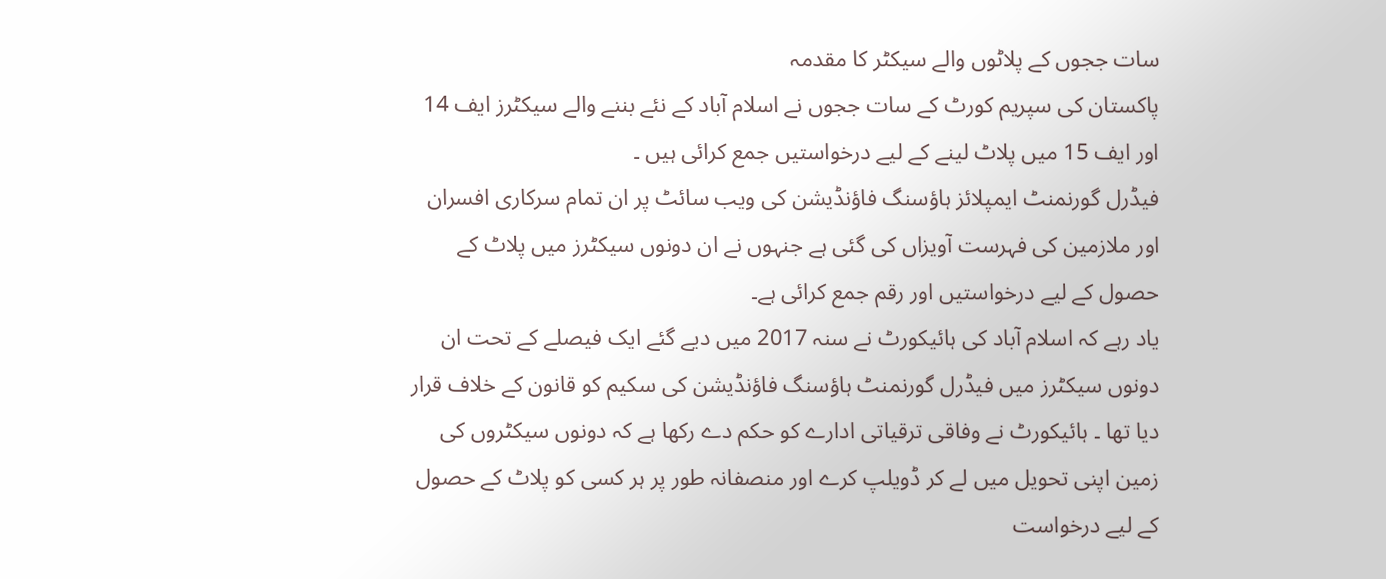سات ججوں کے پلاٹوں والے سیکٹر کا مقدمہ
پاکستان کی سپریم کورٹ کے سات ججوں نے اسلام آباد کے نئے بننے والے سیکٹرز ایف 14 اور ایف 15 میں پلاٹ لینے کے لیے درخواستیں جمع کرائی ہیں ۔
فیڈرل گورنمنٹ ایمپلائز ہاؤسنگ فاؤنڈیشن کی ویب سائٹ پر ان تمام سرکاری افسران اور ملازمین کی فہرست آویزاں کی گئی ہے جنہوں نے ان دونوں سیکٹرز میں پلاٹ کے حصول کے لیے درخواستیں اور رقم جمع کرائی ہے۔
یاد رہے کہ اسلام آباد کی ہائیکورٹ نے سنہ 2017 میں دیے گئے ایک فیصلے کے تحت ان دونوں سیکٹرز میں فیڈرل گورنمنٹ ہاؤسنگ فاؤنڈیشن کی سکیم کو قانون کے خلاف قرار دیا تھا ۔ ہائیکورٹ نے وفاقی ترقیاتی ادارے کو حکم دے رکھا ہے کہ دونوں سیکٹروں کی زمین اپنی تحویل میں لے کر ڈویلپ کرے اور منصفانہ طور پر ہر کسی کو پلاٹ کے حصول کے لیے درخواست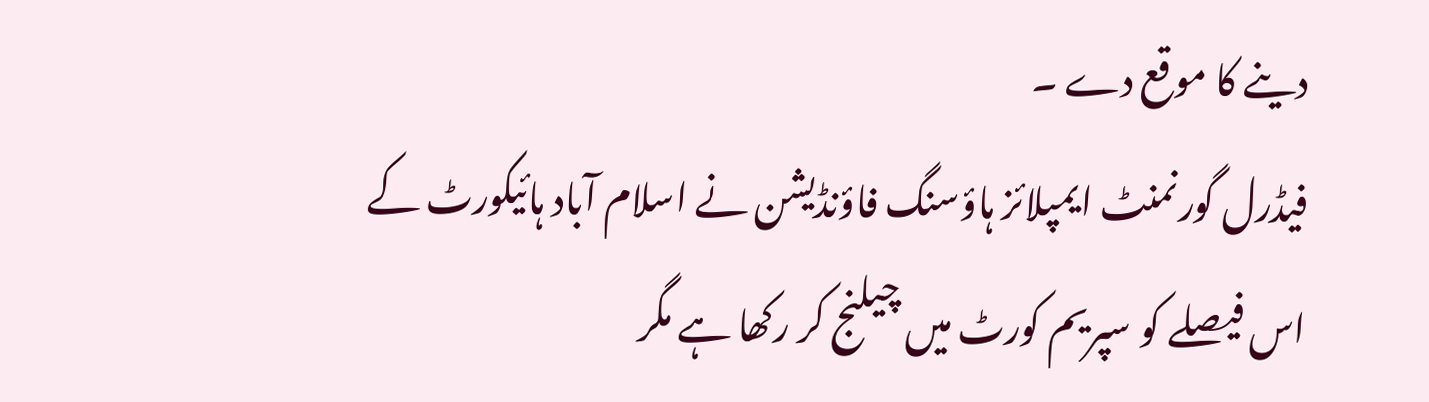دینے کا موقع دے ۔
فیڈرل گورنمنٹ ایمپلائز ہاؤسنگ فاؤنڈیشن نے اسلام آباد ہائیکورٹ کے اس فیصلے کو سپریم کورٹ میں چیلنج کر رکھا ہے مگر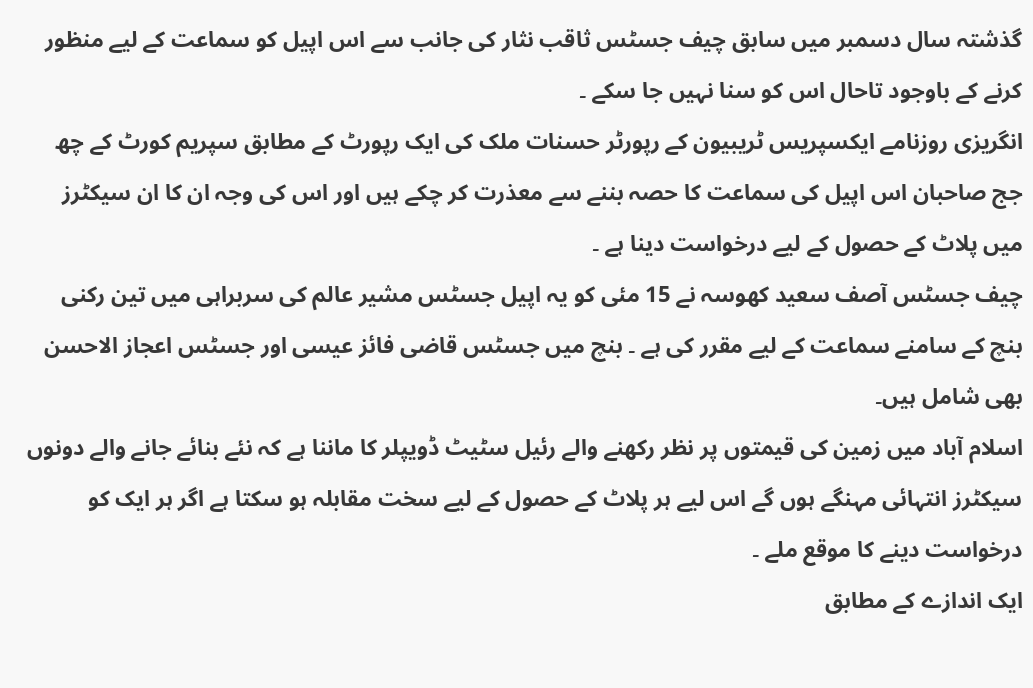گذشتہ سال دسمبر میں سابق چیف جسٹس ثاقب نثار کی جانب سے اس اپیل کو سماعت کے لیے منظور کرنے کے باوجود تاحال اس کو سنا نہیں جا سکے ۔
انگریزی روزنامے ایکسپریس ٹریبیون کے رپورٹر حسنات ملک کی ایک رپورٹ کے مطابق سپریم کورٹ کے چھ جج صاحبان اس اپیل کی سماعت کا حصہ بننے سے معذرت کر چکے ہیں اور اس کی وجہ ان کا ان سیکٹرز میں پلاٹ کے حصول کے لیے درخواست دینا ہے ۔
چیف جسٹس آصف سعید کھوسہ نے 15 مئی کو یہ اپیل جسٹس مشیر عالم کی سربراہی میں تین رکنی بنچ کے سامنے سماعت کے لیے مقرر کی ہے ۔ بنچ میں جسٹس قاضی فائز عیسی اور جسٹس اعجاز الاحسن بھی شامل ہیں۔
اسلام آباد میں زمین کی قیمتوں پر نظر رکھنے والے رئیل سٹیٹ ڈویپلر کا ماننا ہے کہ نئے بنائے جانے والے دونوں سیکٹرز انتہائی مہنگے ہوں گے اس لیے ہر پلاٹ کے حصول کے لیے سخت مقابلہ ہو سکتا ہے اگر ہر ایک کو درخواست دینے کا موقع ملے ۔
ایک اندازے کے مطابق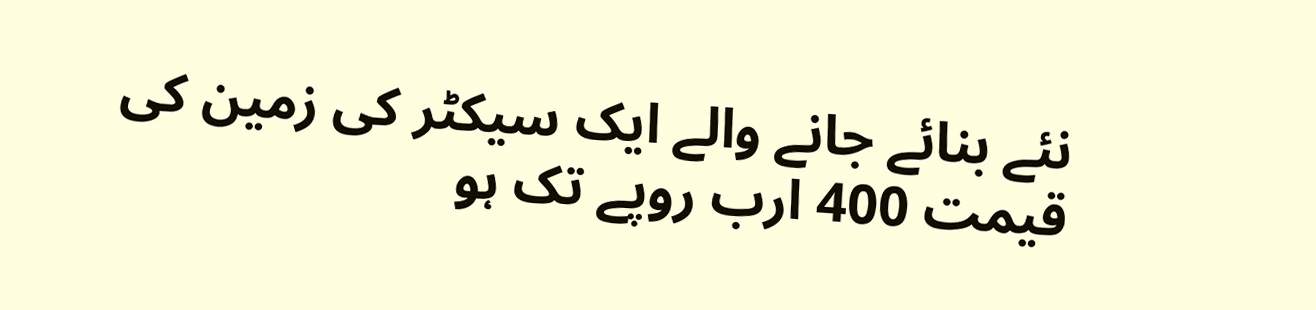نئے بنائے جانے والے ایک سیکٹر کی زمین کی قیمت 400 ارب روپے تک ہو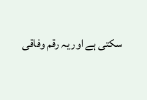سکتی ہے اور یہ رقم وفاقی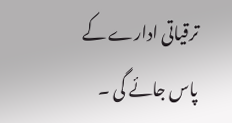ترقیاتی ادارے کے پاس جائے گی ۔